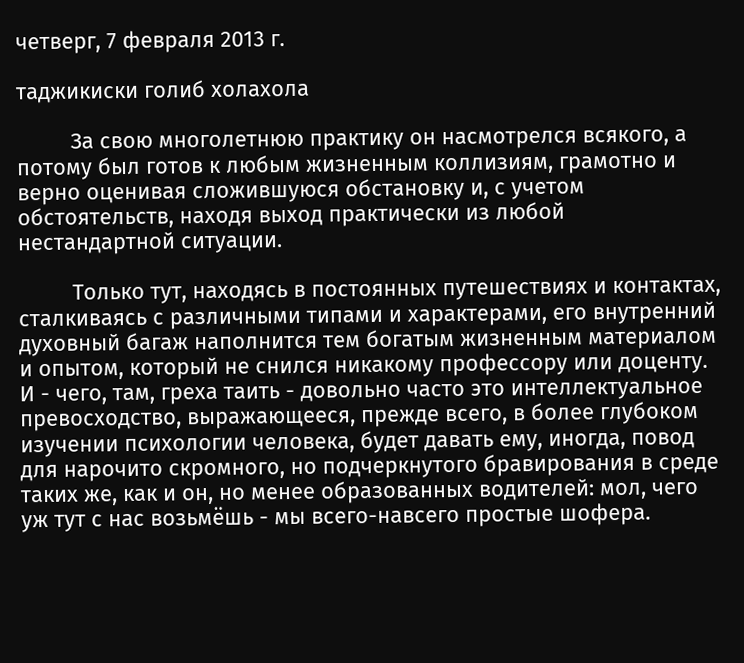четверг, 7 февраля 2013 г.

таджикиски голиб холахола

         За свою многолетнюю практику он насмотрелся всякого, а потому был готов к любым жизненным коллизиям, грамотно и верно оценивая сложившуюся обстановку и, с учетом обстоятельств, находя выход практически из любой нестандартной ситуации.

         Только тут, находясь в постоянных путешествиях и контактах, сталкиваясь с различными типами и характерами, его внутренний духовный багаж наполнится тем богатым жизненным материалом и опытом, который не снился никакому профессору или доценту. И - чего, там, греха таить - довольно часто это интеллектуальное превосходство, выражающееся, прежде всего, в более глубоком изучении психологии человека, будет давать ему, иногда, повод для нарочито скромного, но подчеркнутого бравирования в среде таких же, как и он, но менее образованных водителей: мол, чего уж тут с нас возьмёшь - мы всего-навсего простые шофера.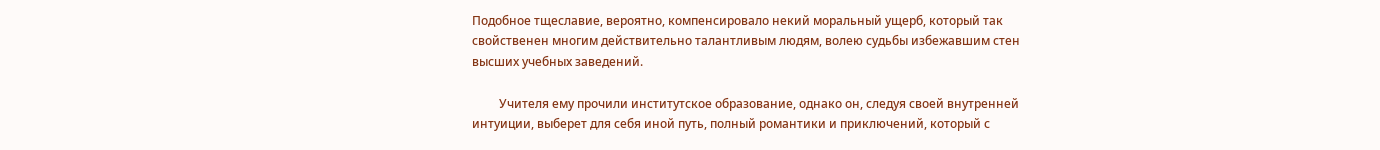Подобное тщеславие, вероятно, компенсировало некий моральный ущерб, который так свойственен многим действительно талантливым людям, волею судьбы избежавшим стен высших учебных заведений.

         Учителя ему прочили институтское образование, однако он, следуя своей внутренней интуиции, выберет для себя иной путь, полный романтики и приключений, который с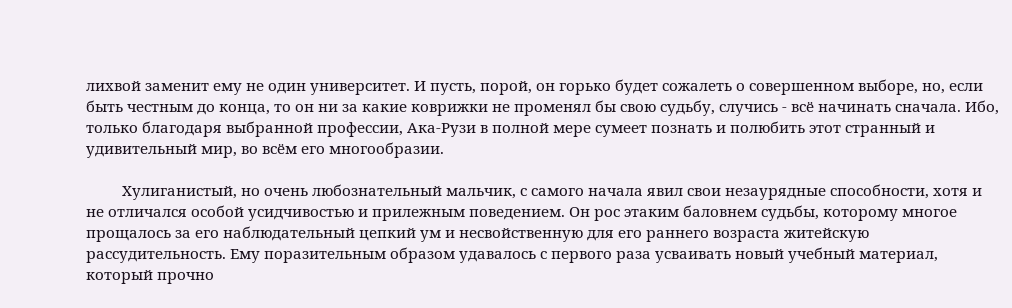лихвой заменит ему не один университет. И пусть, порой, он горько будет сожалеть о совершенном выборе, но, если быть честным до конца, то он ни за какие коврижки не променял бы свою судьбу, случись - всё начинать сначала. Ибо, только благодаря выбранной профессии, Ака-Рузи в полной мере сумеет познать и полюбить этот странный и удивительный мир, во всём его многообразии.

         Хулиганистый, но очень любознательный мальчик, с самого начала явил свои незаурядные способности, хотя и не отличался особой усидчивостью и прилежным поведением. Он рос этаким баловнем судьбы, которому многое прощалось за его наблюдательный цепкий ум и несвойственную для его раннего возраста житейскую рассудительность. Ему поразительным образом удавалось с первого раза усваивать новый учебный материал, который прочно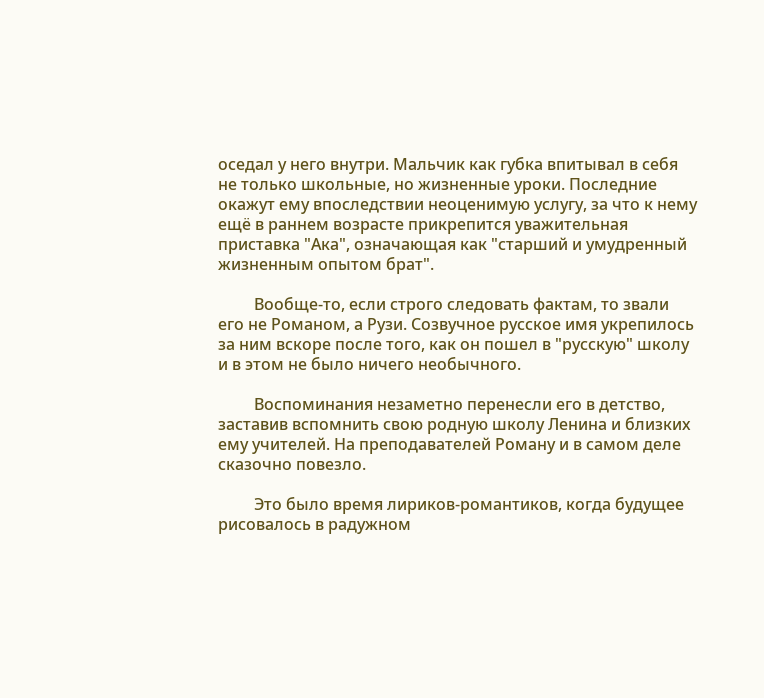оседал у него внутри. Мальчик как губка впитывал в себя не только школьные, но жизненные уроки. Последние окажут ему впоследствии неоценимую услугу, за что к нему ещё в раннем возрасте прикрепится уважительная приставка "Ака", означающая как "старший и умудренный жизненным опытом брат".

         Вообще-то, если строго следовать фактам, то звали его не Романом, а Рузи. Созвучное русское имя укрепилось за ним вскоре после того, как он пошел в "русскую" школу и в этом не было ничего необычного.

         Воспоминания незаметно перенесли его в детство, заставив вспомнить свою родную школу Ленина и близких ему учителей. На преподавателей Роману и в самом деле сказочно повезло.

         Это было время лириков-романтиков, когда будущее рисовалось в радужном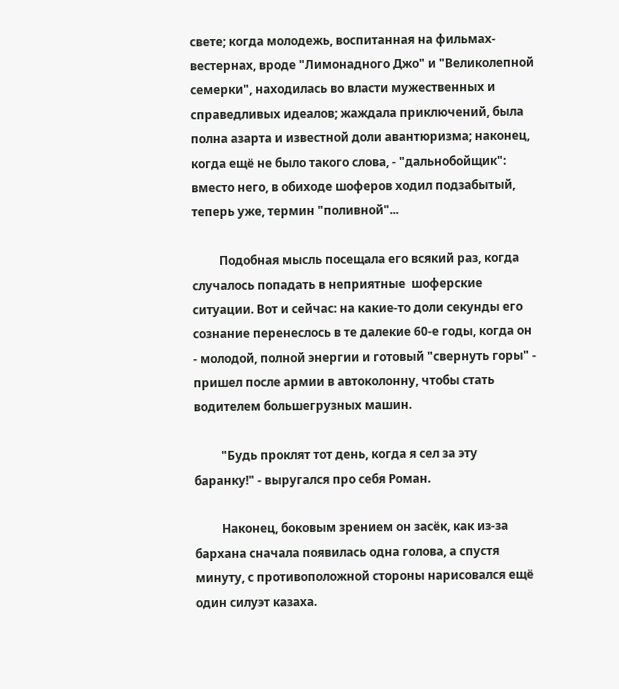свете; когда молодежь, воспитанная на фильмах-вестернах, вроде "Лимонадного Джо" и "Великолепной семерки", находилась во власти мужественных и справедливых идеалов; жаждала приключений, была полна азарта и известной доли авантюризма; наконец, когда ещё не было такого слова, - "дальнобойщик": вместо него, в обиходе шоферов ходил подзабытый, теперь уже, термин "поливной"...

         Подобная мысль посещала его всякий раз, когда случалось попадать в неприятные  шоферские ситуации. Вот и сейчас: на какие-то доли секунды его сознание перенеслось в те далекие 60-е годы, когда он - молодой, полной энергии и готовый "свернуть горы" - пришел после армии в автоколонну, чтобы стать водителем большегрузных машин.

         "Будь проклят тот день, когда я сел за эту баранку!" - выругался про себя Роман.

         Наконец, боковым зрением он засёк, как из-за бархана сначала появилась одна голова, а спустя минуту, с противоположной стороны нарисовался ещё один силуэт казаха.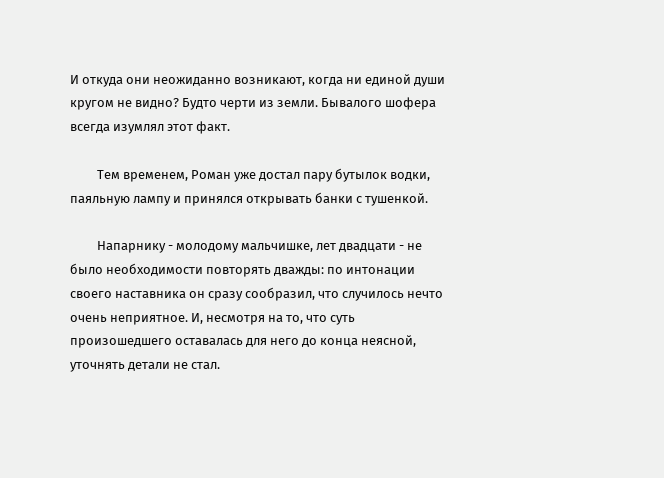И откуда они неожиданно возникают, когда ни единой души кругом не видно? Будто черти из земли. Бывалого шофера всегда изумлял этот факт.

         Тем временем, Роман уже достал пару бутылок водки, паяльную лампу и принялся открывать банки с тушенкой.

         Напарнику - молодому мальчишке, лет двадцати - не было необходимости повторять дважды: по интонации своего наставника он сразу сообразил, что случилось нечто очень неприятное. И, несмотря на то, что суть произошедшего оставалась для него до конца неясной, уточнять детали не стал.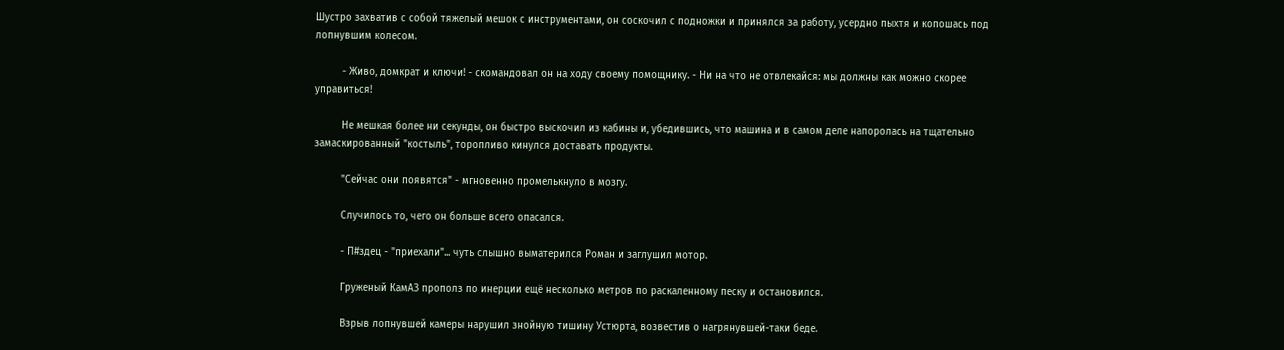Шустро захватив с собой тяжелый мешок с инструментами, он соскочил с подножки и принялся за работу, усердно пыхтя и копошась под лопнувшим колесом.

         - Живо, домкрат и ключи! - скомандовал он на ходу своему помощнику. - Ни на что не отвлекайся: мы должны как можно скорее управиться!

         Не мешкая более ни секунды, он быстро выскочил из кабины и, убедившись, что машина и в самом деле напоролась на тщательно замаскированный "костыль", торопливо кинулся доставать продукты.

         "Сейчас они появятся" - мгновенно промелькнуло в мозгу.

         Случилось то, чего он больше всего опасался.

         - П#здец - "приехали"... чуть слышно выматерился Роман и заглушил мотор.

         Груженый КамАЗ прополз по инерции ещё несколько метров по раскаленному песку и остановился.

         Взрыв лопнувшей камеры нарушил знойную тишину Устюрта, возвестив о нагрянувшей-таки беде.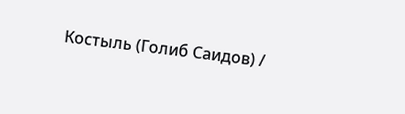Костыль (Голиб Саидов) /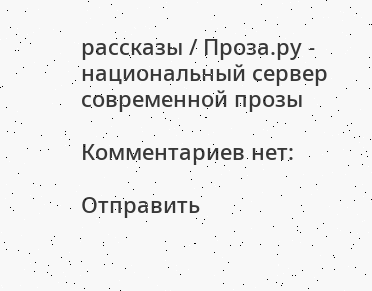рассказы / Проза.ру - национальный сервер современной прозы

Комментариев нет:

Отправить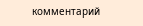комментарий